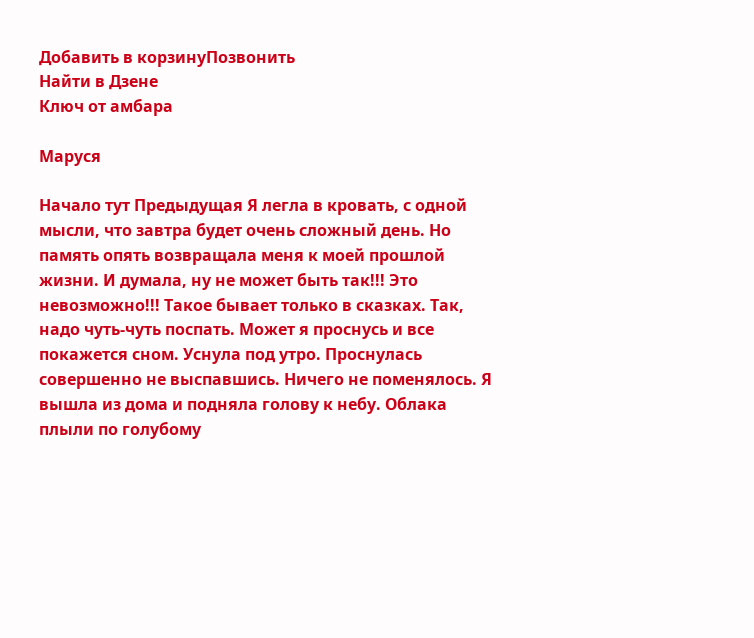Добавить в корзинуПозвонить
Найти в Дзене
Ключ от амбара

Маруся

Начало тут Предыдущая Я легла в кровать, с одной мысли, что завтра будет очень сложный день. Но память опять возвращала меня к моей прошлой жизни. И думала, ну не может быть так!!! Это невозможно!!! Такое бывает только в сказках. Так, надо чуть-чуть поспать. Может я проснусь и все покажется сном. Уснула под утро. Проснулась совершенно не выспавшись. Ничего не поменялось. Я вышла из дома и подняла голову к небу. Облака плыли по голубому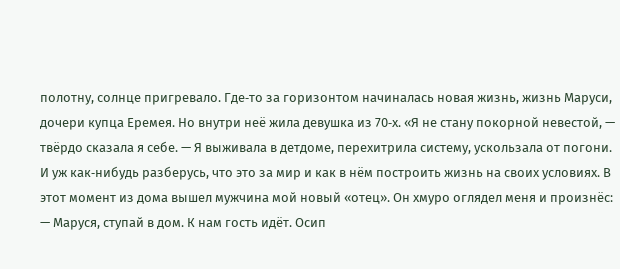полотну, солнце пригревало. Где‑то за горизонтом начиналась новая жизнь, жизнь Маруси, дочери купца Еремея. Но внутри неё жила девушка из 70‑х. «Я не стану покорной невестой, — твёрдо сказала я себе. — Я выживала в детдоме, перехитрила систему, ускользала от погони. И уж как‑нибудь разберусь, что это за мир и как в нём построить жизнь на своих условиях. В этот момент из дома вышел мужчина мой новый «отец». Он хмуро оглядел меня и произнёс: — Маруся, ступай в дом. К нам гость идёт. Осип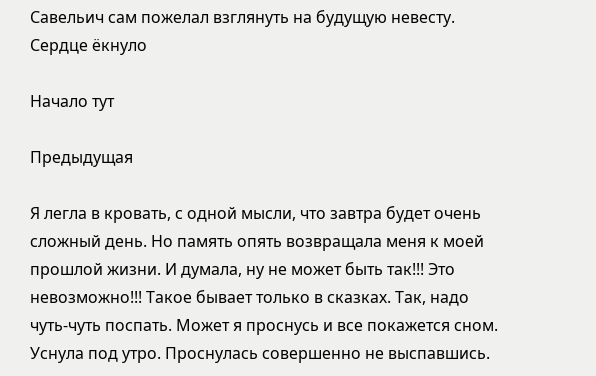Савельич сам пожелал взглянуть на будущую невесту. Сердце ёкнуло

Начало тут

Предыдущая

Я легла в кровать, с одной мысли, что завтра будет очень сложный день. Но память опять возвращала меня к моей прошлой жизни. И думала, ну не может быть так!!! Это невозможно!!! Такое бывает только в сказках. Так, надо чуть-чуть поспать. Может я проснусь и все покажется сном. Уснула под утро. Проснулась совершенно не выспавшись.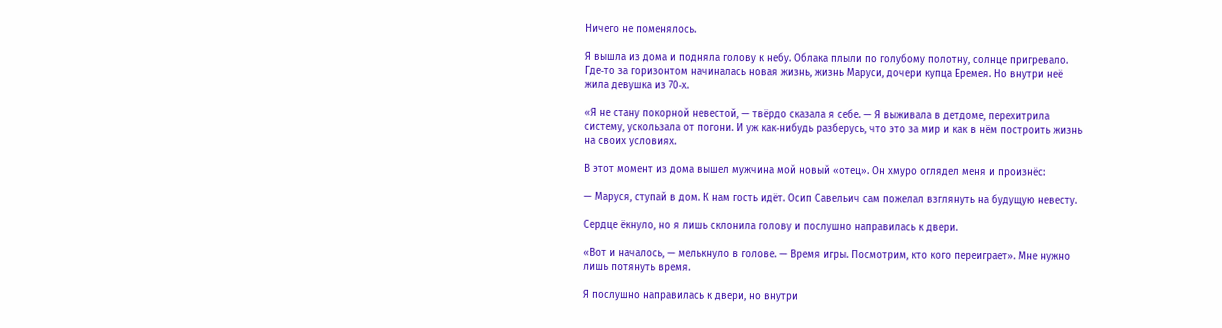Ничего не поменялось.

Я вышла из дома и подняла голову к небу. Облака плыли по голубому полотну, солнце пригревало. Где‑то за горизонтом начиналась новая жизнь, жизнь Маруси, дочери купца Еремея. Но внутри неё жила девушка из 70‑х.

«Я не стану покорной невестой, — твёрдо сказала я себе. — Я выживала в детдоме, перехитрила систему, ускользала от погони. И уж как‑нибудь разберусь, что это за мир и как в нём построить жизнь на своих условиях.

В этот момент из дома вышел мужчина мой новый «отец». Он хмуро оглядел меня и произнёс:

— Маруся, ступай в дом. К нам гость идёт. Осип Савельич сам пожелал взглянуть на будущую невесту.

Сердце ёкнуло, но я лишь склонила голову и послушно направилась к двери.

«Вот и началось, — мелькнуло в голове. — Время игры. Посмотрим, кто кого переиграет». Мне нужно лишь потянуть время.

Я послушно направилась к двери, но внутри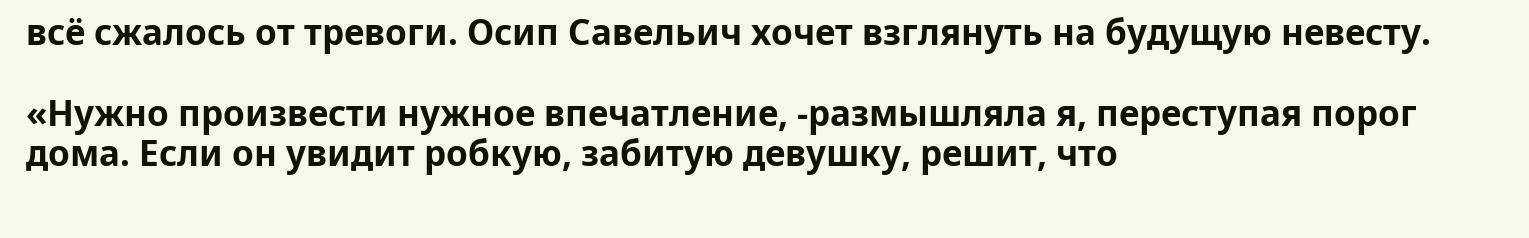всё сжалось от тревоги. Осип Савельич хочет взглянуть на будущую невесту.

«Нужно произвести нужное впечатление, -размышляла я, переступая порог дома. Если он увидит робкую, забитую девушку, решит, что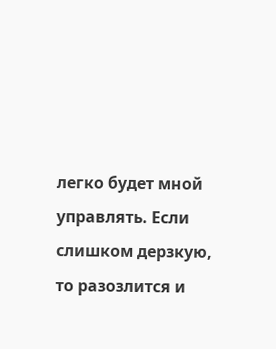легко будет мной управлять. Если слишком дерзкую, то разозлится и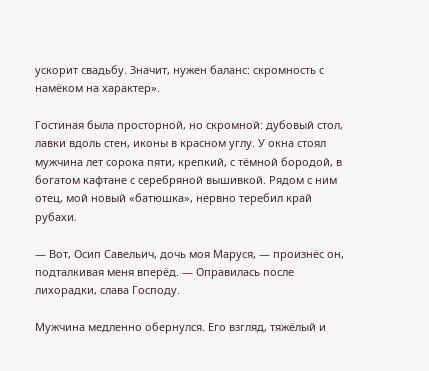ускорит свадьбу. Значит, нужен баланс: скромность с намёком на характер».

Гостиная была просторной, но скромной: дубовый стол, лавки вдоль стен, иконы в красном углу. У окна стоял мужчина лет сорока пяти, крепкий, с тёмной бородой, в богатом кафтане с серебряной вышивкой. Рядом с ним отец, мой новый «батюшка», нервно теребил край рубахи.

— Вот, Осип Савельич, дочь моя Маруся, — произнёс он, подталкивая меня вперёд. — Оправилась после лихорадки, слава Господу.

Мужчина медленно обернулся. Его взгляд, тяжёлый и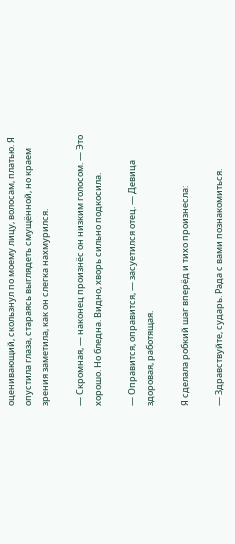оценивающий, скользнул по моему лицу, волосам, платью. Я опустила глаза, стараясь выглядеть смущённой, но краем зрения заметила, как он слегка нахмурился.

— Скромная, — наконец произнёс он низким голосом. — Это хорошо. Но бледна. Видно, хворь сильно подкосила.

— Оправится, оправится, — засуетился отец. — Девица здоровая, работящая.

Я сделала робкий шаг вперёд и тихо произнесла:

— Здравствуйте, сударь. Рада с вами познакомиться.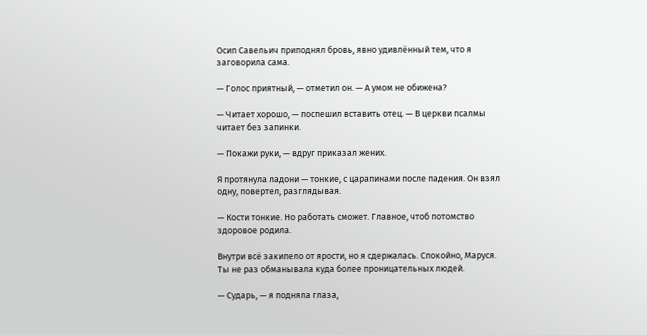Осип Савельич приподнял бровь, явно удивлённый тем, что я заговорила сама.

— Голос приятный, — отметил он. — А умом не обижена?

— Читает хорошо, — поспешил вставить отец. — В церкви псалмы читает без запинки.

— Покажи руки, — вдруг приказал жених.

Я протянула ладони — тонкие, с царапинами после падения. Он взял одну, повертел, разглядывая.

— Кости тонкие. Но работать сможет. Главное, чтоб потомство здоровое родила.

Внутри всё закипело от ярости, но я сдержалась. Спокойно, Маруся. Ты не раз обманывала куда более проницательных людей.

— Сударь, — я подняла глаза,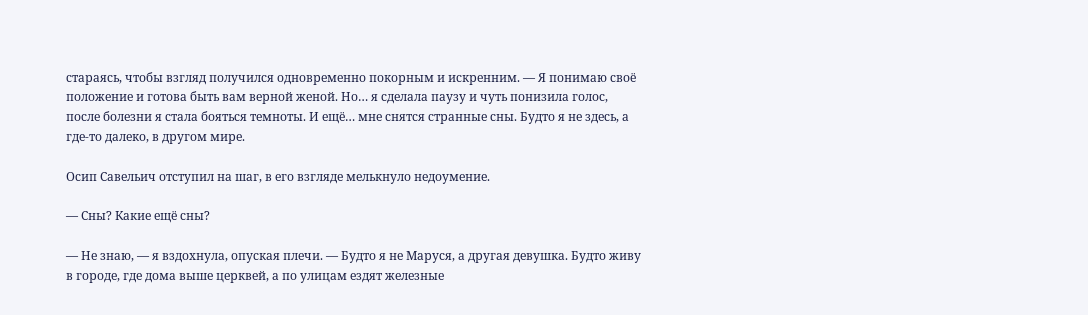стараясь, чтобы взгляд получился одновременно покорным и искренним. — Я понимаю своё положение и готова быть вам верной женой. Но… я сделала паузу и чуть понизила голос, после болезни я стала бояться темноты. И ещё… мне снятся странные сны. Будто я не здесь, а где‑то далеко, в другом мире.

Осип Савельич отступил на шаг, в его взгляде мелькнуло недоумение.

— Сны? Какие ещё сны?

— Не знаю, — я вздохнула, опуская плечи. — Будто я не Маруся, а другая девушка. Будто живу в городе, где дома выше церквей, а по улицам ездят железные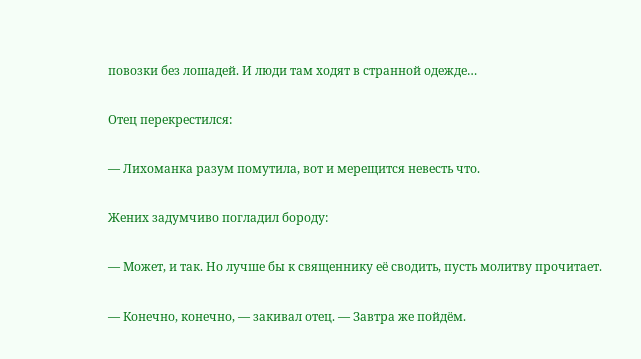повозки без лошадей. И люди там ходят в странной одежде…

Отец перекрестился:

— Лихоманка разум помутила, вот и мерещится невесть что.

Жених задумчиво погладил бороду:

— Может, и так. Но лучше бы к священнику её сводить, пусть молитву прочитает.

— Конечно, конечно, — закивал отец. — Завтра же пойдём.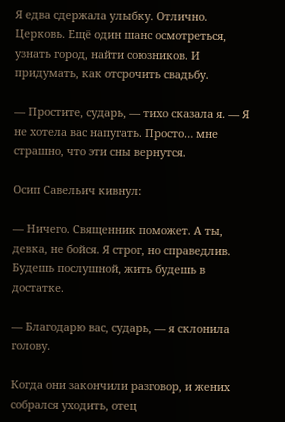Я едва сдержала улыбку. Отлично. Церковь. Ещё один шанс осмотреться, узнать город, найти союзников. И придумать, как отсрочить свадьбу.

— Простите, сударь, — тихо сказала я. — Я не хотела вас напугать. Просто… мне страшно, что эти сны вернутся.

Осип Савельич кивнул:

— Ничего. Священник поможет. А ты, девка, не бойся. Я строг, но справедлив. Будешь послушной, жить будешь в достатке.

— Благодарю вас, сударь, — я склонила голову.

Когда они закончили разговор, и жених собрался уходить, отец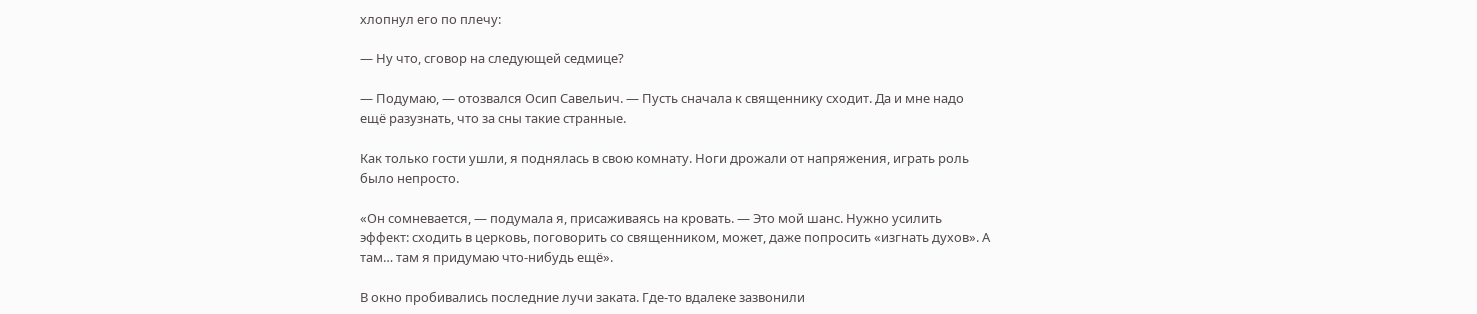хлопнул его по плечу:

— Ну что, сговор на следующей седмице?

— Подумаю, — отозвался Осип Савельич. — Пусть сначала к священнику сходит. Да и мне надо ещё разузнать, что за сны такие странные.

Как только гости ушли, я поднялась в свою комнату. Ноги дрожали от напряжения, играть роль было непросто.

«Он сомневается, — подумала я, присаживаясь на кровать. — Это мой шанс. Нужно усилить эффект: сходить в церковь, поговорить со священником, может, даже попросить «изгнать духов». А там… там я придумаю что‑нибудь ещё».

В окно пробивались последние лучи заката. Где‑то вдалеке зазвонили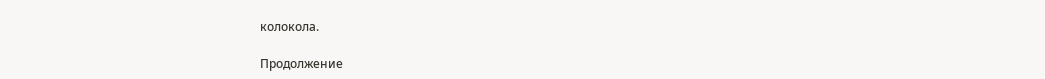колокола.

Продолжение